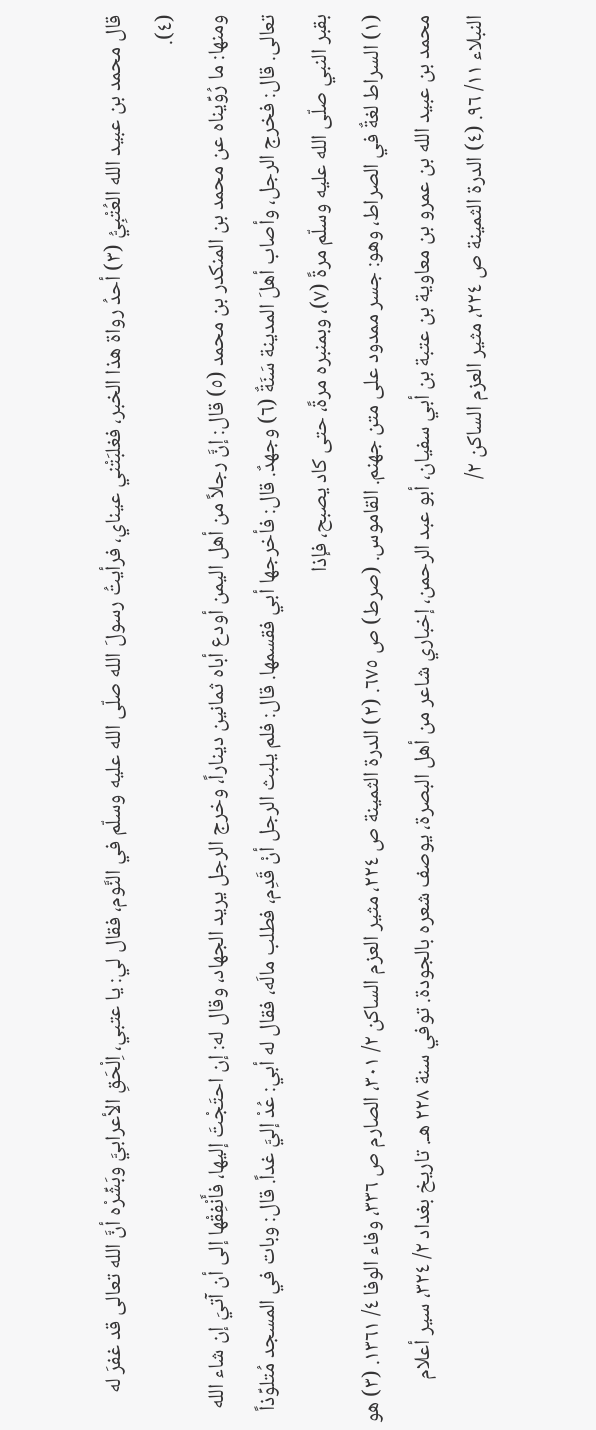قال محمد بن عبيد الله العُتْبِيُّ (٣) أحدُ رواة هذا الخبر، فغلبَتْني عيناي، فرأيتُ رسولَ الله صلّى الله عليه وسلّم في النَّوم، فقال لي: يا عتبي، اِلْحَقِ الأعرابيَّ وبَشِّرْه أنَّ الله تعالى قد غفرَ له (٤).
ومنها: ما رُوِّيناه عن محمد بن المنكدر بن محمد (٥) قال: إنَّ رجلاً من أهل اليمن أودع أباه ثمانين ديناراً، وخرج الرجل يريد الجهاد، وقال له: إن احتَجْتَ إليها، فأَنْفِقْها إلى أن آتيَ إن شاء الله تعالى. قال: فخرج الرجل، وأصاب أهلَ المدينة سَنَةٌ (٦) وجهدٌ. قال: فأخرجها أبي فقسمها. قال: فلم يلبث الرجل أنْ قَدِم، فطلب مالَه، فقال له أبي: عُدْ إليَّ غداً. قال: وبات في المسجد مُتلوِّذاً بقبر النبي صلّى الله عليه وسلّم مرةً (٧)، وبمنبره مرةً، حتى كاد يصبح، فإذا
(١) السراط لغةٌ في الصراط، وهو: جسر ممدود على متن جهنم. القاموس. (صرط) ص ٦٧٥. (٢) الدرة الثمينة ص ٢٢٤، مثير العزم الساكن ٢/ ٣٠١، الصارم ص ٣٣٦، وفاء الوفا ٤/ ١٣٦١. (٣) هو محمد بن عبيد الله بن عمرو بن معاوية بن عتبة بن أبي سفيان، أبو عبد الرحمن، إخباري شاعر من أهل البصرة، يوصف شعره بالجودة. توفي سنة ٢٢٨ هـ. تاريخ بغداد ٢/ ٣٢٤، سير أعلام النبلاء ١١/ ٩٦. (٤) الدرة الثمينة ص ٢٢٤، مثير العزم الساكن ٢/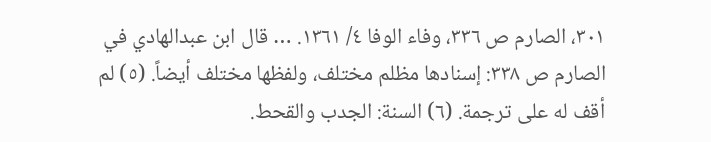٣٠١، الصارم ص ٣٣٦، وفاء الوفا ٤/ ١٣٦١. … قال ابن عبدالهادي في الصارم ص ٣٣٨: إسنادها مظلم مختلف، ولفظها مختلف أيضاً. (٥) لم أقف له على ترجمة. (٦) السنة: الجدب والقحط.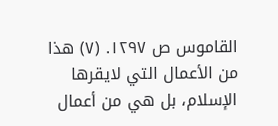القاموس ص ١٢٩٧. (٧) هذا من الأعمال التي لايقرها الإسلام، بل هي من أعمال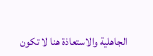الجاهلية والاستعاذة هنا لا تكون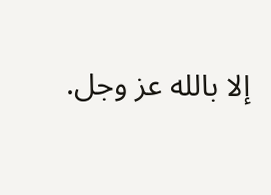إلا بالله عز وجل.